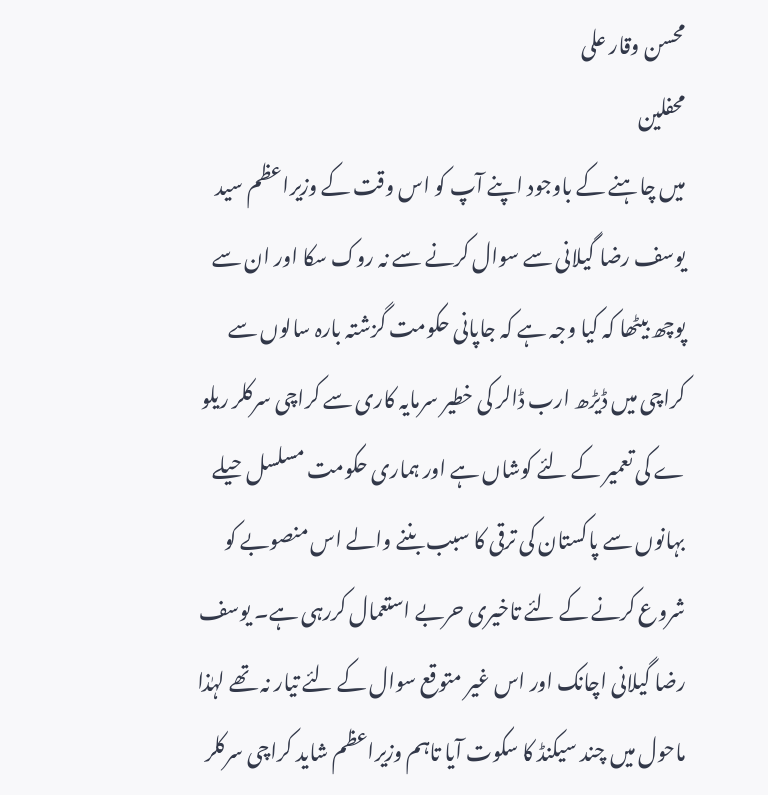محسن وقار علی
محفلین
میں چاہنے کے باوجود اپنے آپ کو اس وقت کے وزیراعظم سید یوسف رضا گیلانی سے سوال کرنے سے نہ روک سکا اور ان سے پوچھ بیٹھا کہ کیا وجہ ہے کہ جاپانی حکومت گزشتہ بارہ سالوں سے کراچی میں ڈیڑھ ارب ڈالر کی خطیر سرمایہ کاری سے کراچی سرکلر ریلو ے کی تعمیر کے لئے کوشاں ہے اور ہماری حکومت مسلسل حیلے بہانوں سے پاکستان کی ترقی کا سبب بننے والے اس منصوبے کو شروع کرنے کے لئے تاخیری حربے استعمال کررہی ہے۔ یوسف رضا گیلانی اچانک اور اس غیر متوقع سوال کے لئے تیار نہ تھے لہٰذا ماحول میں چند سیکنڈ کا سکوت آیا تاہم وزیراعظم شاید کراچی سرکلر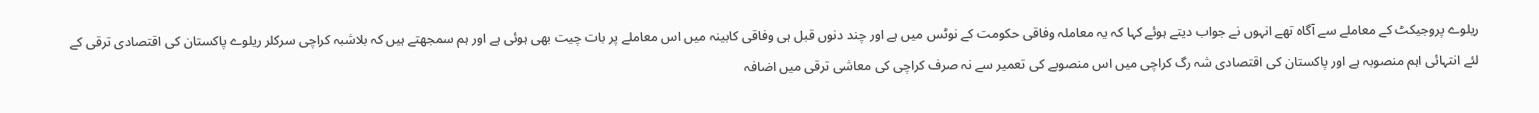ریلوے پروجیکٹ کے معاملے سے آگاہ تھے انہوں نے جواب دیتے ہوئے کہا کہ یہ معاملہ وفاقی حکومت کے نوٹس میں ہے اور چند دنوں قبل ہی وفاقی کابینہ میں اس معاملے پر بات چیت بھی ہوئی ہے اور ہم سمجھتے ہیں کہ بلاشبہ کراچی سرکلر ریلوے پاکستان کی اقتصادی ترقی کے لئے انتہائی اہم منصوبہ ہے اور پاکستان کی اقتصادی شہ رگ کراچی میں اس منصوبے کی تعمیر سے نہ صرف کراچی کی معاشی ترقی میں اضافہ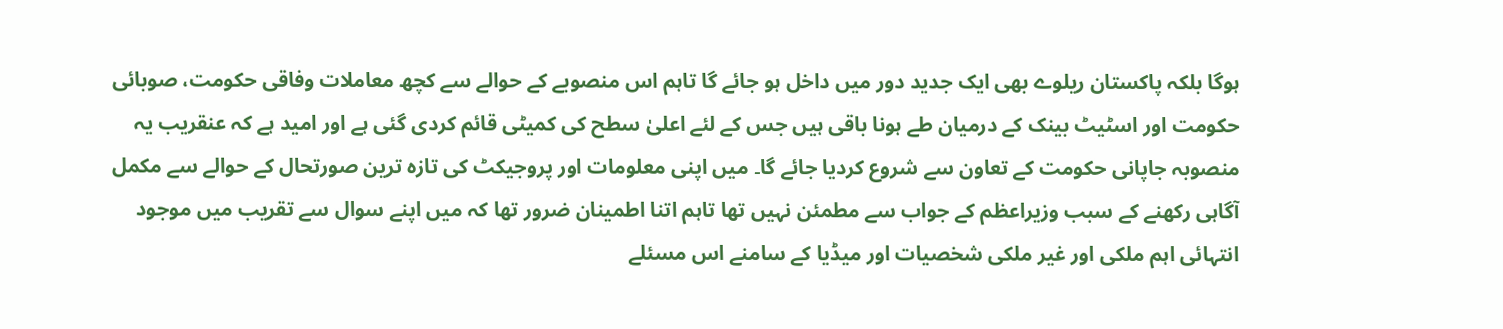ہوگا بلکہ پاکستان ریلوے بھی ایک جدید دور میں داخل ہو جائے گا تاہم اس منصوبے کے حوالے سے کچھ معاملات وفاقی حکومت، صوبائی حکومت اور اسٹیٹ بینک کے درمیان طے ہونا باقی ہیں جس کے لئے اعلیٰ سطح کی کمیٹی قائم کردی گئی ہے اور امید ہے کہ عنقریب یہ منصوبہ جاپانی حکومت کے تعاون سے شروع کردیا جائے گا۔ میں اپنی معلومات اور پروجیکٹ کی تازہ ترین صورتحال کے حوالے سے مکمل آگاہی رکھنے کے سبب وزیراعظم کے جواب سے مطمئن نہیں تھا تاہم اتنا اطمینان ضرور تھا کہ میں اپنے سوال سے تقریب میں موجود انتہائی اہم ملکی اور غیر ملکی شخصیات اور میڈیا کے سامنے اس مسئلے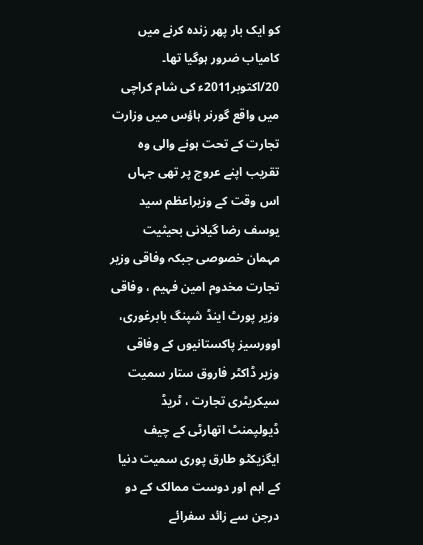کو ایک بار پھر زندہ کرنے میں کامیاب ضرور ہوگیا تھا۔
20/اکتوبر2011ء کی شام کراچی میں واقع گورنر ہاؤس میں وزارت تجارت کے تحت ہونے والی وہ تقریب اپنے عروج پر تھی جہاں اس وقت کے وزیراعظم سید یوسف رضا گیلانی بحیثیت مہمان خصوصی جبکہ وفاقی وزیر تجارت مخدوم امین فہیم ، وفاقی وزیر پورٹ اینڈ شپنگ بابرغوری، اوورسیز پاکستانیوں کے وفاقی وزیر ڈاکٹر فاروق ستار سمیت سیکریٹری تجارت ، ٹریڈ ڈیولپمنٹ اتھارٹی کے چیف ایگزیکٹو طارق پوری سمیت دنیا کے اہم اور دوست ممالک کے دو درجن سے زائد سفرائے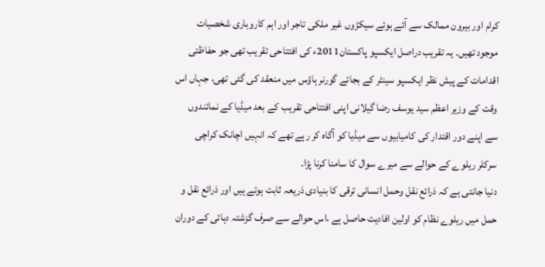کرام اور بیرون ممالک سے آئے ہوئے سیکڑوں غیر ملکی تاجر اور اہم کاروباری شخصیات موجود تھیں۔ یہ تقریب دراصل ایکسپو پاکستان2011ء کی افتتاحی تقریب تھی جو حفاظتی اقدامات کے پیش نظر ایکسپو سینٹر کے بجائے گورنر ہاؤس میں منعقد کی گئی تھی، جہاں اس وقت کے وزیر اعظم سید یوسف رضا گیلانی اپنی افتتاحی تقریب کے بعد میڈیا کے نمائندوں سے اپنے دور اقتدار کی کامیابیوں سے میڈیا کو آگاہ کر رہے تھے کہ انہیں اچانک کراچی سرکلر ریلوے کے حوالے سے میرے سوال کا سامنا کرنا پڑا۔
دنیا جانتی ہے کہ ذرائع نقل وحمل انسانی ترقی کا بنیادی ذریعہ ثابت ہوتے ہیں اور ذرائع نقل و حمل میں ریلوے نظام کو اولین افادیت حاصل ہے ،اس حوالے سے صرف گزشتہ دہائی کے دوران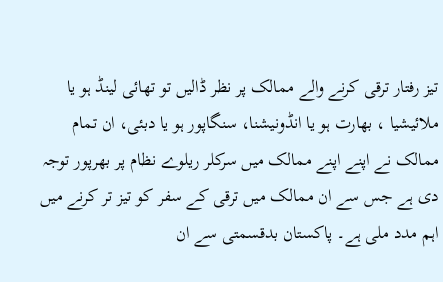تیز رفتار ترقی کرنے والے ممالک پر نظر ڈالیں تو تھائی لینڈ ہو یا ملائیشیا ، بھارت ہو یا انڈونیشنا، سنگاپور ہو یا دبئی، ان تمام ممالک نے اپنے اپنے ممالک میں سرکلر ریلوے نظام پر بھرپور توجہ دی ہے جس سے ان ممالک میں ترقی کے سفر کو تیز تر کرنے میں اہم مدد ملی ہے۔ پاکستان بدقسمتی سے ان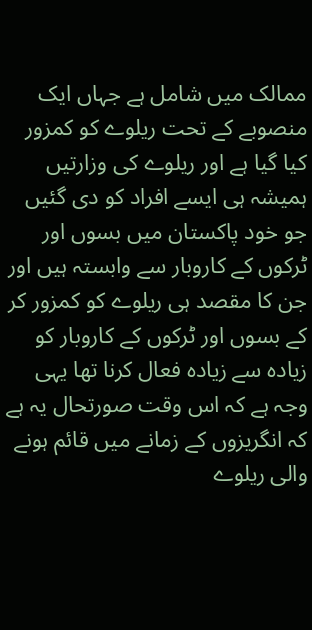ممالک میں شامل ہے جہاں ایک منصوبے کے تحت ریلوے کو کمزور کیا گیا ہے اور ریلوے کی وزارتیں ہمیشہ ہی ایسے افراد کو دی گئیں جو خود پاکستان میں بسوں اور ٹرکوں کے کاروبار سے وابستہ ہیں اور جن کا مقصد ہی ریلوے کو کمزور کر کے بسوں اور ٹرکوں کے کاروبار کو زیادہ سے زیادہ فعال کرنا تھا یہی وجہ ہے کہ اس وقت صورتحال یہ ہے کہ انگریزوں کے زمانے میں قائم ہونے والی ریلوے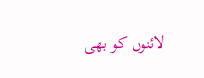لائنوں کو بھی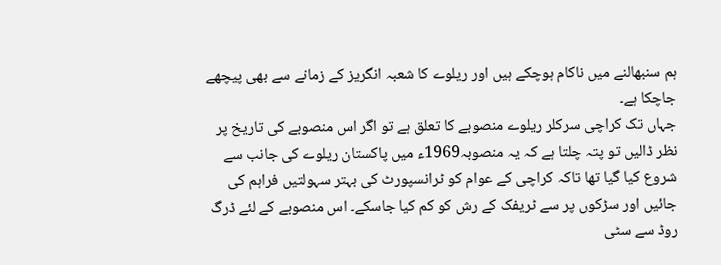ہم سنبھالنے میں ناکام ہوچکے ہیں اور ریلوے کا شعبہ انگریز کے زمانے سے بھی پیچھے جاچکا ہے۔
جہاں تک کراچی سرکلر ریلوے منصوبے کا تعلق ہے تو اگر اس منصوبے کی تاریخ پر نظر ڈالیں تو پتہ چلتا ہے کہ یہ منصوبہ1969ء میں پاکستان ریلوے کی جانب سے شروع کیا گیا تھا تاکہ کراچی کے عوام کو ٹرانسپورٹ کی بہتر سہولتیں فراہم کی جائیں اور سڑکوں پر سے ٹریفک کے رش کو کم کیا جاسکے۔ اس منصوبے کے لئے ڈرگ روڈ سے سٹی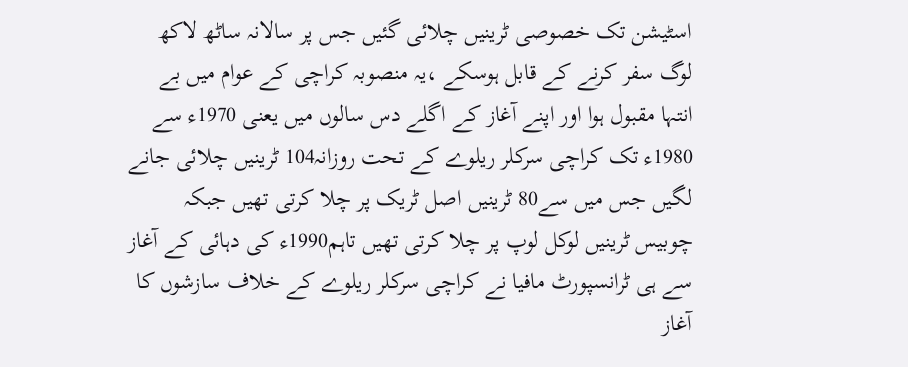اسٹیشن تک خصوصی ٹرینیں چلائی گئیں جس پر سالانہ ساٹھ لاکھ لوگ سفر کرنے کے قابل ہوسکے ،یہ منصوبہ کراچی کے عوام میں بے انتہا مقبول ہوا اور اپنے آغاز کے اگلے دس سالوں میں یعنی 1970ء سے 1980ء تک کراچی سرکلر ریلوے کے تحت روزانہ104 ٹرینیں چلائی جانے لگیں جس میں سے80 ٹرینیں اصل ٹریک پر چلا کرتی تھیں جبکہ چوبیس ٹرینیں لوکل لوپ پر چلا کرتی تھیں تاہم1990ء کی دہائی کے آغاز سے ہی ٹرانسپورٹ مافیا نے کراچی سرکلر ریلوے کے خلاف سازشوں کا آغاز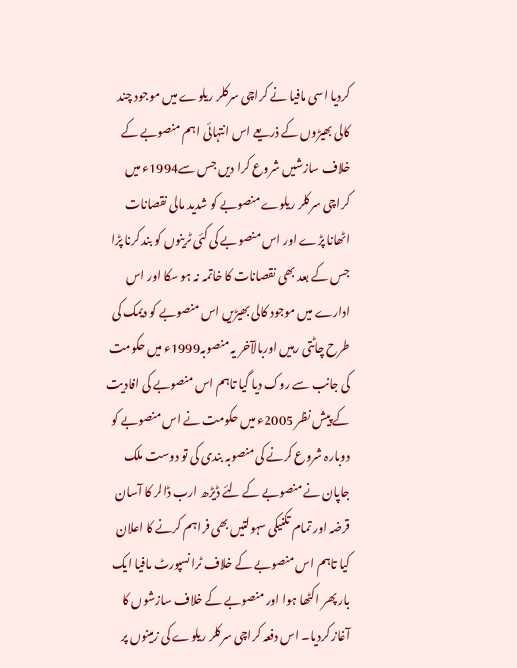کردیا اسی مافیا نے کراچی سرکلر ریلوے میں موجود چند کالی بھیڑوں کے ذریعے اس انتہائی اہم منصوبے کے خلاف سازشیں شروع کرا دیں جس سے1994ء میں کراچی سرکلر ریلوے منصوبے کو شدید مالی نقصانات اٹھانا پڑے اور اس منصوبے کی کئی ٹرینوں کو بند کرنا پڑا جس کے بعد بھی نقصانات کا خاتمہ نہ ہو سکا اور اس ادارے میں موجود کالی بھیڑیں اس منصوبے کو دیمک کی طرح چاٹتی رہیں اوربالآخر یہ منصوبہ1999ء میں حکومت کی جانب سے روک دیا گیا تاہم اس منصوبے کی افادیت کے پیش نظر 2005ء میں حکومت نے اس منصوبے کو دوبارہ شروع کرنے کی منصوبہ بندی کی تو دوست ملک جاپان نے منصوبے کے لئے ڈیڑھ ارب ڈالر کا آسان قرضہ اور تمام تکنیکی سہولتیں بھی فراہم کرنے کا اعلان کیا تاہم اس منصوبے کے خلاف ٹرانسپورٹ مافیا ایک بار پھر اکٹھا ہوا اور منصوبے کے خلاف سازشوں کا آغاز کردیا۔ اس دفعہ کراچی سرکلر ریلوے کی زمینوں پر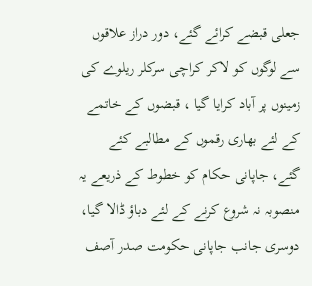جعلی قبضے کرائے گئے، دور دراز علاقوں سے لوگوں کو لاکر کراچی سرکلر ریلوے کی زمینوں پر آباد کرایا گیا ، قبضوں کے خاتمے کے لئے بھاری رقموں کے مطالبے کئے گئے، جاپانی حکام کو خطوط کے ذریعے یہ منصوبہ نہ شروع کرنے کے لئے دباؤ ڈالا گیا، دوسری جانب جاپانی حکومت صدر آصف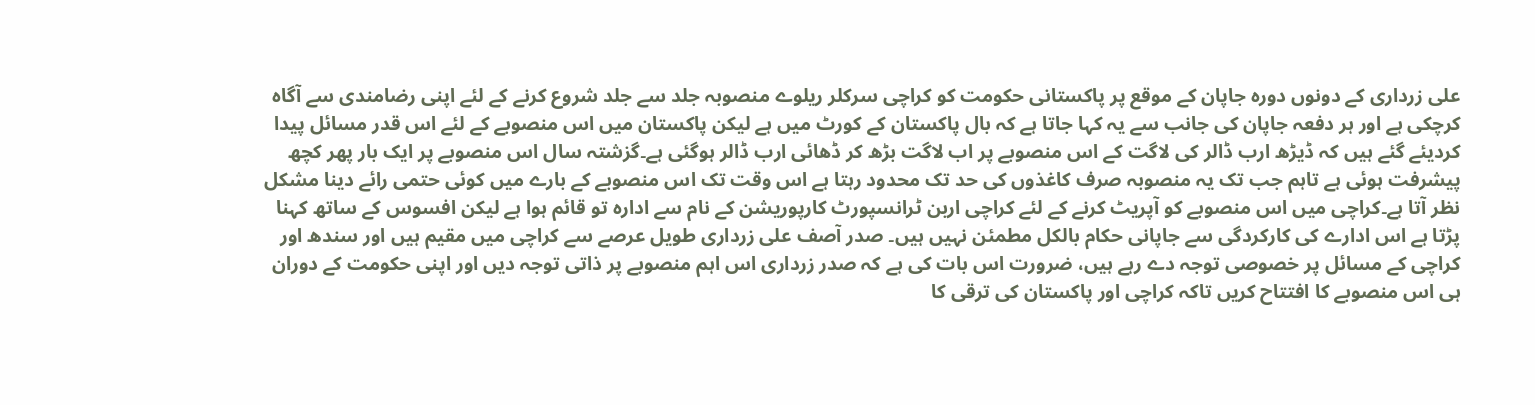علی زرداری کے دونوں دورہ جاپان کے موقع پر پاکستانی حکومت کو کراچی سرکلر ریلوے منصوبہ جلد سے جلد شروع کرنے کے لئے اپنی رضامندی سے آگاہ کرچکی ہے اور ہر دفعہ جاپان کی جانب سے یہ کہا جاتا ہے کہ بال پاکستان کے کورٹ میں ہے لیکن پاکستان میں اس منصوبے کے لئے اس قدر مسائل پیدا کردیئے گئے ہیں کہ ڈیڑھ ارب ڈالر کی لاگت کے اس منصوبے پر اب لاگت بڑھ کر ڈھائی ارب ڈالر ہوگئی ہے۔گزشتہ سال اس منصوبے پر ایک بار پھر کچھ پیشرفت ہوئی ہے تاہم جب تک یہ منصوبہ صرف کاغذوں کی حد تک محدود رہتا ہے اس وقت تک اس منصوبے کے بارے میں کوئی حتمی رائے دینا مشکل نظر آتا ہے۔کراچی میں اس منصوبے کو آپریٹ کرنے کے لئے کراچی اربن ٹرانسپورٹ کارپوریشن کے نام سے ادارہ تو قائم ہوا ہے لیکن افسوس کے ساتھ کہنا پڑتا ہے اس ادارے کی کارکردگی سے جاپانی حکام بالکل مطمئن نہیں ہیں۔ صدر آصف علی زرداری طویل عرصے سے کراچی میں مقیم ہیں اور سندھ اور کراچی کے مسائل پر خصوصی توجہ دے رہے ہیں، ضرورت اس بات کی ہے کہ صدر زرداری اس اہم منصوبے پر ذاتی توجہ دیں اور اپنی حکومت کے دوران ہی اس منصوبے کا افتتاح کریں تاکہ کراچی اور پاکستان کی ترقی کا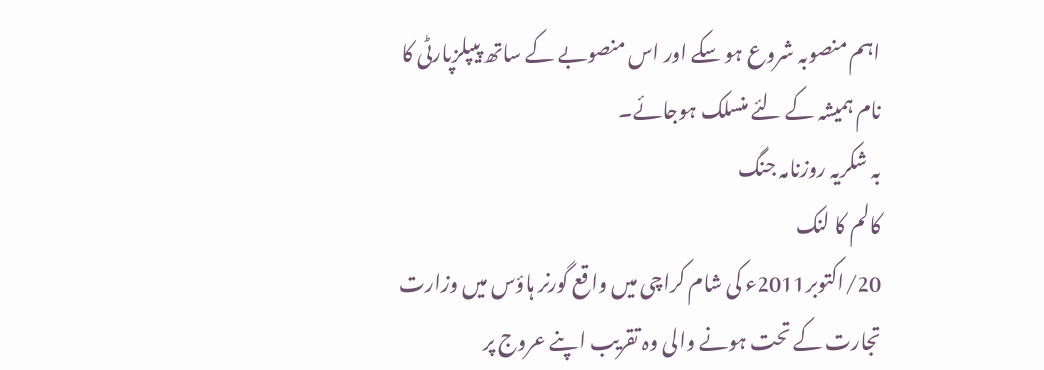اہم منصوبہ شروع ہو سکے اور اس منصوبے کے ساتھ پیپلزپارٹی کا نام ہمیشہ کے لئے منسلک ہوجائے۔
بہ شکریہ روزنامہ جنگ
کالم کا لنک
20/اکتوبر2011ء کی شام کراچی میں واقع گورنر ہاؤس میں وزارت تجارت کے تحت ہونے والی وہ تقریب اپنے عروج پر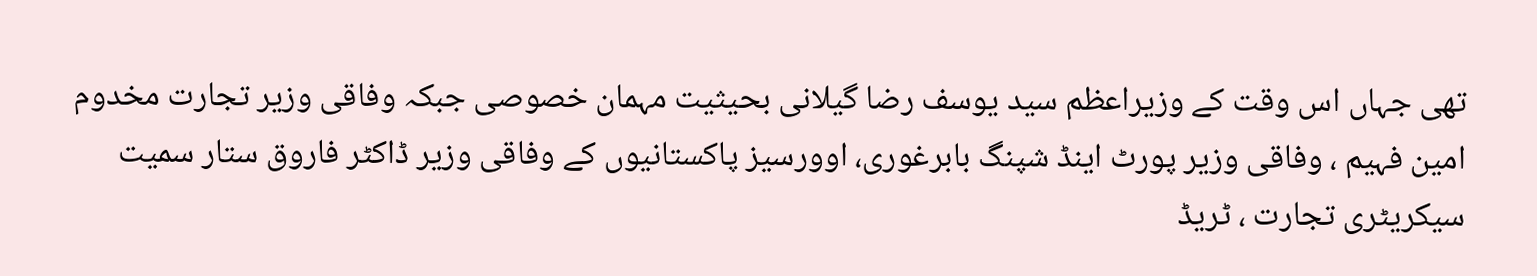تھی جہاں اس وقت کے وزیراعظم سید یوسف رضا گیلانی بحیثیت مہمان خصوصی جبکہ وفاقی وزیر تجارت مخدوم امین فہیم ، وفاقی وزیر پورٹ اینڈ شپنگ بابرغوری، اوورسیز پاکستانیوں کے وفاقی وزیر ڈاکٹر فاروق ستار سمیت سیکریٹری تجارت ، ٹریڈ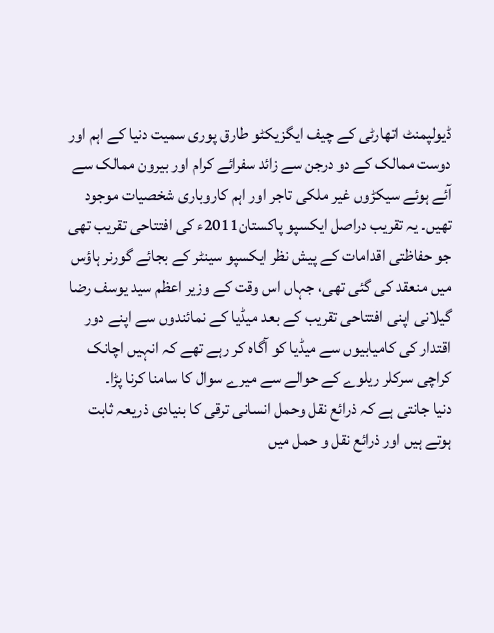ڈیولپمنٹ اتھارٹی کے چیف ایگزیکٹو طارق پوری سمیت دنیا کے اہم اور دوست ممالک کے دو درجن سے زائد سفرائے کرام اور بیرون ممالک سے آئے ہوئے سیکڑوں غیر ملکی تاجر اور اہم کاروباری شخصیات موجود تھیں۔ یہ تقریب دراصل ایکسپو پاکستان2011ء کی افتتاحی تقریب تھی جو حفاظتی اقدامات کے پیش نظر ایکسپو سینٹر کے بجائے گورنر ہاؤس میں منعقد کی گئی تھی، جہاں اس وقت کے وزیر اعظم سید یوسف رضا گیلانی اپنی افتتاحی تقریب کے بعد میڈیا کے نمائندوں سے اپنے دور اقتدار کی کامیابیوں سے میڈیا کو آگاہ کر رہے تھے کہ انہیں اچانک کراچی سرکلر ریلوے کے حوالے سے میرے سوال کا سامنا کرنا پڑا۔
دنیا جانتی ہے کہ ذرائع نقل وحمل انسانی ترقی کا بنیادی ذریعہ ثابت ہوتے ہیں اور ذرائع نقل و حمل میں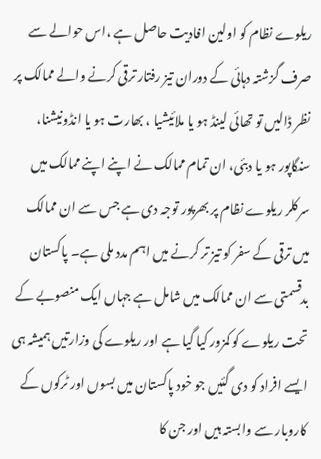ریلوے نظام کو اولین افادیت حاصل ہے ،اس حوالے سے صرف گزشتہ دہائی کے دوران تیز رفتار ترقی کرنے والے ممالک پر نظر ڈالیں تو تھائی لینڈ ہو یا ملائیشیا ، بھارت ہو یا انڈونیشنا، سنگاپور ہو یا دبئی، ان تمام ممالک نے اپنے اپنے ممالک میں سرکلر ریلوے نظام پر بھرپور توجہ دی ہے جس سے ان ممالک میں ترقی کے سفر کو تیز تر کرنے میں اہم مدد ملی ہے۔ پاکستان بدقسمتی سے ان ممالک میں شامل ہے جہاں ایک منصوبے کے تحت ریلوے کو کمزور کیا گیا ہے اور ریلوے کی وزارتیں ہمیشہ ہی ایسے افراد کو دی گئیں جو خود پاکستان میں بسوں اور ٹرکوں کے کاروبار سے وابستہ ہیں اور جن کا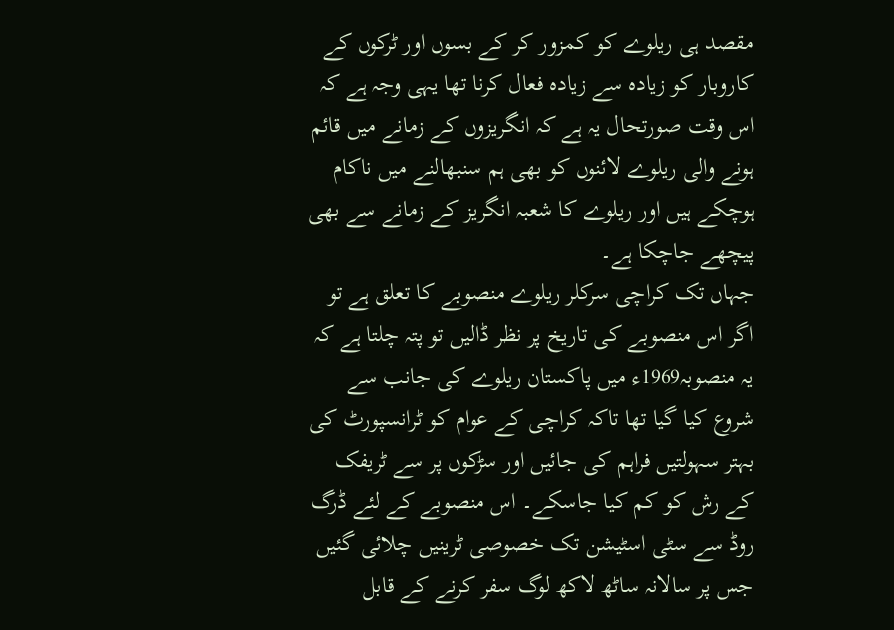مقصد ہی ریلوے کو کمزور کر کے بسوں اور ٹرکوں کے کاروبار کو زیادہ سے زیادہ فعال کرنا تھا یہی وجہ ہے کہ اس وقت صورتحال یہ ہے کہ انگریزوں کے زمانے میں قائم ہونے والی ریلوے لائنوں کو بھی ہم سنبھالنے میں ناکام ہوچکے ہیں اور ریلوے کا شعبہ انگریز کے زمانے سے بھی پیچھے جاچکا ہے۔
جہاں تک کراچی سرکلر ریلوے منصوبے کا تعلق ہے تو اگر اس منصوبے کی تاریخ پر نظر ڈالیں تو پتہ چلتا ہے کہ یہ منصوبہ1969ء میں پاکستان ریلوے کی جانب سے شروع کیا گیا تھا تاکہ کراچی کے عوام کو ٹرانسپورٹ کی بہتر سہولتیں فراہم کی جائیں اور سڑکوں پر سے ٹریفک کے رش کو کم کیا جاسکے۔ اس منصوبے کے لئے ڈرگ روڈ سے سٹی اسٹیشن تک خصوصی ٹرینیں چلائی گئیں جس پر سالانہ ساٹھ لاکھ لوگ سفر کرنے کے قابل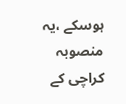ہوسکے ،یہ منصوبہ کراچی کے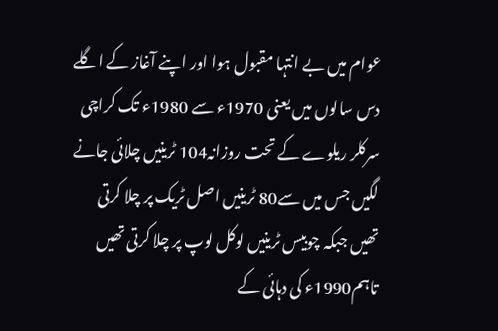عوام میں بے انتہا مقبول ہوا اور اپنے آغاز کے اگلے دس سالوں میں یعنی 1970ء سے 1980ء تک کراچی سرکلر ریلوے کے تحت روزانہ104 ٹرینیں چلائی جانے لگیں جس میں سے80 ٹرینیں اصل ٹریک پر چلا کرتی تھیں جبکہ چوبیس ٹرینیں لوکل لوپ پر چلا کرتی تھیں تاہم1990ء کی دہائی کے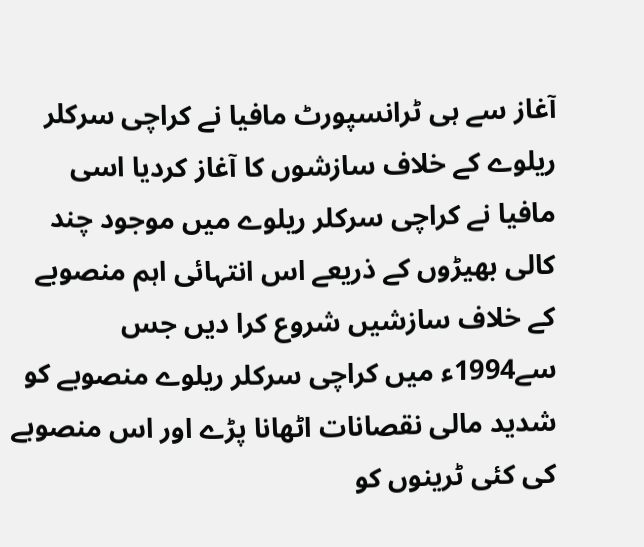آغاز سے ہی ٹرانسپورٹ مافیا نے کراچی سرکلر ریلوے کے خلاف سازشوں کا آغاز کردیا اسی مافیا نے کراچی سرکلر ریلوے میں موجود چند کالی بھیڑوں کے ذریعے اس انتہائی اہم منصوبے کے خلاف سازشیں شروع کرا دیں جس سے1994ء میں کراچی سرکلر ریلوے منصوبے کو شدید مالی نقصانات اٹھانا پڑے اور اس منصوبے کی کئی ٹرینوں کو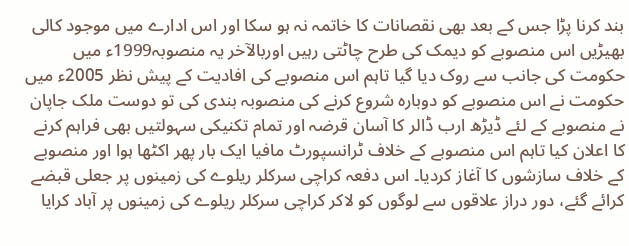بند کرنا پڑا جس کے بعد بھی نقصانات کا خاتمہ نہ ہو سکا اور اس ادارے میں موجود کالی بھیڑیں اس منصوبے کو دیمک کی طرح چاٹتی رہیں اوربالآخر یہ منصوبہ1999ء میں حکومت کی جانب سے روک دیا گیا تاہم اس منصوبے کی افادیت کے پیش نظر 2005ء میں حکومت نے اس منصوبے کو دوبارہ شروع کرنے کی منصوبہ بندی کی تو دوست ملک جاپان نے منصوبے کے لئے ڈیڑھ ارب ڈالر کا آسان قرضہ اور تمام تکنیکی سہولتیں بھی فراہم کرنے کا اعلان کیا تاہم اس منصوبے کے خلاف ٹرانسپورٹ مافیا ایک بار پھر اکٹھا ہوا اور منصوبے کے خلاف سازشوں کا آغاز کردیا۔ اس دفعہ کراچی سرکلر ریلوے کی زمینوں پر جعلی قبضے کرائے گئے، دور دراز علاقوں سے لوگوں کو لاکر کراچی سرکلر ریلوے کی زمینوں پر آباد کرایا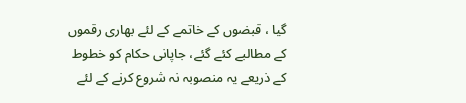گیا ، قبضوں کے خاتمے کے لئے بھاری رقموں کے مطالبے کئے گئے، جاپانی حکام کو خطوط کے ذریعے یہ منصوبہ نہ شروع کرنے کے لئے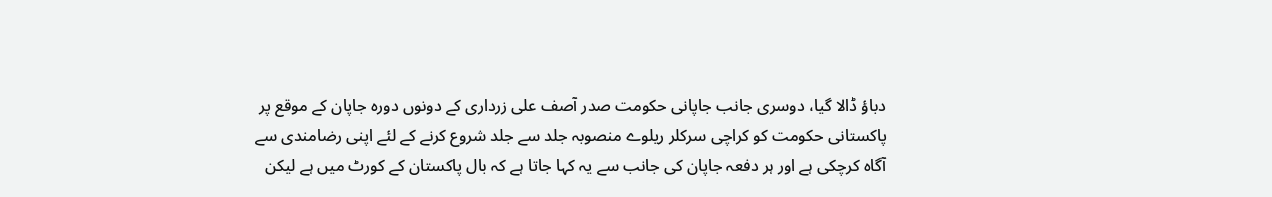دباؤ ڈالا گیا، دوسری جانب جاپانی حکومت صدر آصف علی زرداری کے دونوں دورہ جاپان کے موقع پر پاکستانی حکومت کو کراچی سرکلر ریلوے منصوبہ جلد سے جلد شروع کرنے کے لئے اپنی رضامندی سے آگاہ کرچکی ہے اور ہر دفعہ جاپان کی جانب سے یہ کہا جاتا ہے کہ بال پاکستان کے کورٹ میں ہے لیکن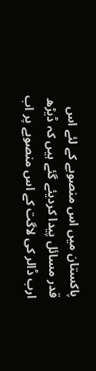پاکستان میں اس منصوبے کے لئے اس قدر مسائل پیدا کردیئے گئے ہیں کہ ڈیڑھ ارب ڈالر کی لاگت کے اس منصوبے پر اب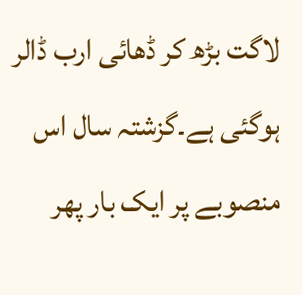لاگت بڑھ کر ڈھائی ارب ڈالر ہوگئی ہے۔گزشتہ سال اس منصوبے پر ایک بار پھر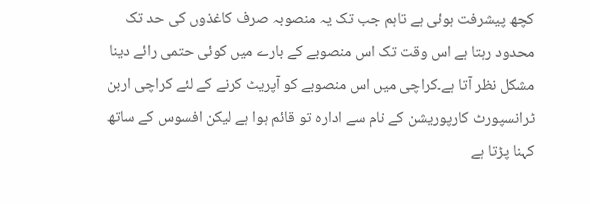کچھ پیشرفت ہوئی ہے تاہم جب تک یہ منصوبہ صرف کاغذوں کی حد تک محدود رہتا ہے اس وقت تک اس منصوبے کے بارے میں کوئی حتمی رائے دینا مشکل نظر آتا ہے۔کراچی میں اس منصوبے کو آپریٹ کرنے کے لئے کراچی اربن ٹرانسپورٹ کارپوریشن کے نام سے ادارہ تو قائم ہوا ہے لیکن افسوس کے ساتھ کہنا پڑتا ہے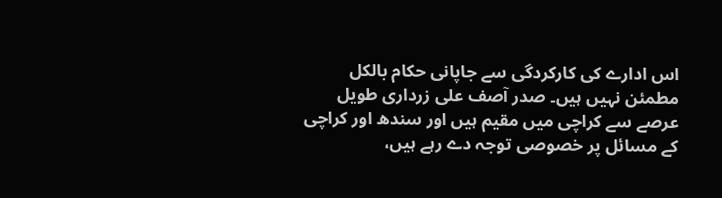اس ادارے کی کارکردگی سے جاپانی حکام بالکل مطمئن نہیں ہیں۔ صدر آصف علی زرداری طویل عرصے سے کراچی میں مقیم ہیں اور سندھ اور کراچی کے مسائل پر خصوصی توجہ دے رہے ہیں،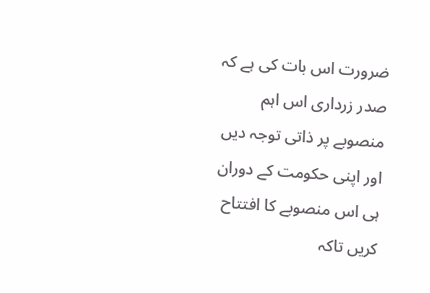ضرورت اس بات کی ہے کہ صدر زرداری اس اہم منصوبے پر ذاتی توجہ دیں اور اپنی حکومت کے دوران ہی اس منصوبے کا افتتاح کریں تاکہ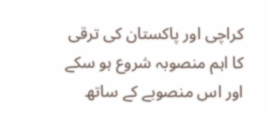کراچی اور پاکستان کی ترقی کا اہم منصوبہ شروع ہو سکے اور اس منصوبے کے ساتھ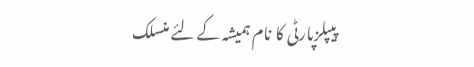پیپلزپارٹی کا نام ہمیشہ کے لئے منسلک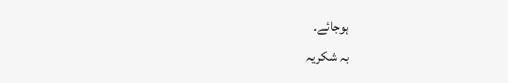ہوجائے۔
بہ شکریہ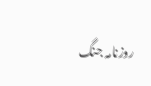روزنامہ جنگ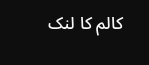کالم کا لنک